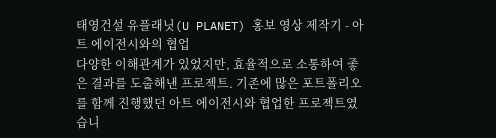태영건설 유플래닛(U PLANET) 홍보 영상 제작기 - 아트 에이전시와의 협업
다양한 이해관계가 있었지만, 효율적으로 소통하여 좋은 결과를 도출해낸 프로젝트. 기존에 많은 포트폴리오를 함께 진행했던 아트 에이전시와 협업한 프로젝트였습니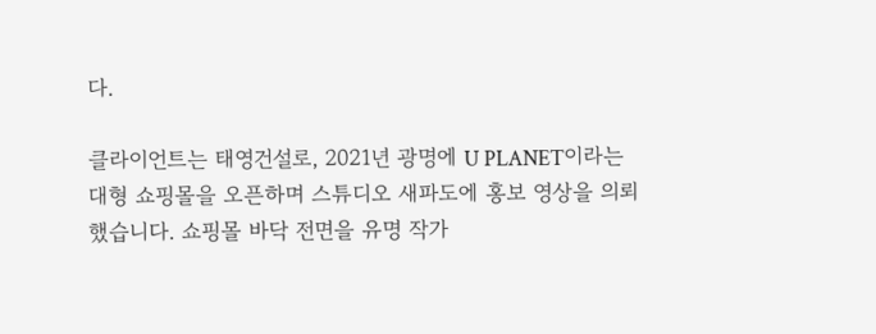다.

클라이언트는 태영건설로, 2021년 광명에 U PLANET이라는 대형 쇼핑몰을 오픈하며 스튜디오 새파도에 홍보 영상을 의뢰했습니다. 쇼핑몰 바닥 전면을 유명 작가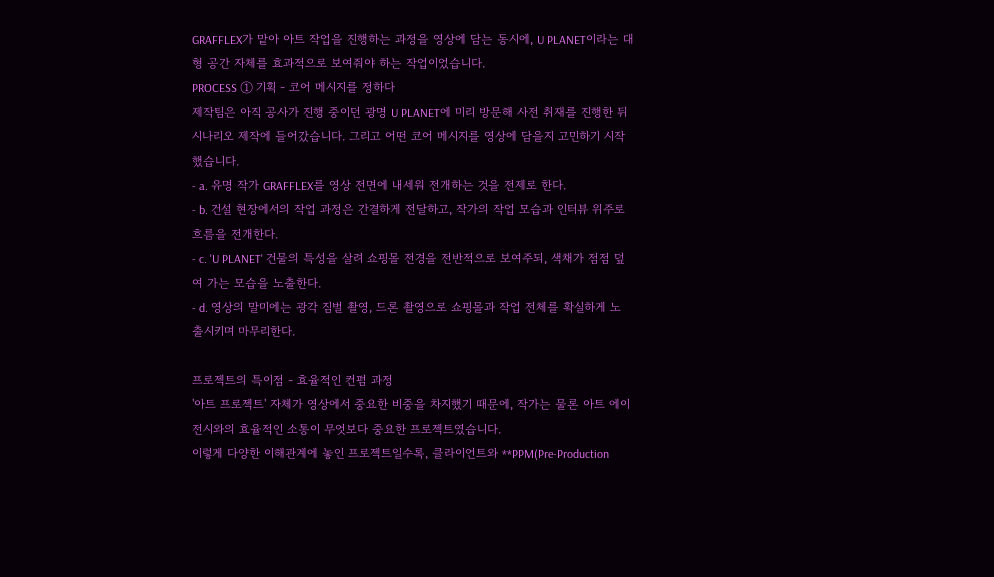GRAFFLEX가 맡아 아트 작업을 진행하는 과정을 영상에 담는 동시에, U PLANET이라는 대형 공간 자체를 효과적으로 보여줘야 하는 작업이었습니다.
PROCESS ① 기획 - 코어 메시지를 정하다
제작팀은 아직 공사가 진행 중이던 광명 U PLANET에 미리 방문해 사전 취재를 진행한 뒤 시나리오 제작에 들어갔습니다. 그리고 어떤 코어 메시지를 영상에 담을지 고민하기 시작했습니다.
- a. 유명 작가 GRAFFLEX를 영상 전면에 내세워 전개하는 것을 전제로 한다.
- b. 건설 현장에서의 작업 과정은 간결하게 전달하고, 작가의 작업 모습과 인터뷰 위주로 흐름을 전개한다.
- c. 'U PLANET' 건물의 특성을 살려 쇼핑몰 전경을 전반적으로 보여주되, 색채가 점점 덮여 가는 모습을 노출한다.
- d. 영상의 말미에는 광각 짐벌 촬영, 드론 촬영으로 쇼핑몰과 작업 전체를 확실하게 노출시키며 마무리한다.

프로젝트의 특이점 - 효율적인 컨펌 과정
'아트 프로젝트' 자체가 영상에서 중요한 비중을 차지했기 때문에, 작가는 물론 아트 에이전시와의 효율적인 소통이 무엇보다 중요한 프로젝트였습니다.
이렇게 다양한 이해관계에 놓인 프로젝트일수록, 클라이언트와 **PPM(Pre-Production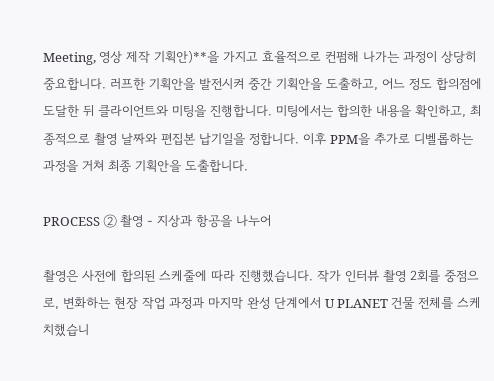Meeting, 영상 제작 기획안)**을 가지고 효율적으로 컨펌해 나가는 과정이 상당히 중요합니다. 러프한 기획안을 발전시켜 중간 기획안을 도출하고, 어느 정도 합의점에 도달한 뒤 클라이언트와 미팅을 진행합니다. 미팅에서는 합의한 내용을 확인하고, 최종적으로 촬영 날짜와 편집본 납기일을 정합니다. 이후 PPM을 추가로 디벨롭하는 과정을 거쳐 최종 기획안을 도출합니다.

PROCESS ② 촬영 - 지상과 항공을 나누어

촬영은 사전에 합의된 스케줄에 따라 진행했습니다. 작가 인터뷰 촬영 2회를 중점으로, 변화하는 현장 작업 과정과 마지막 완성 단계에서 U PLANET 건물 전체를 스케치했습니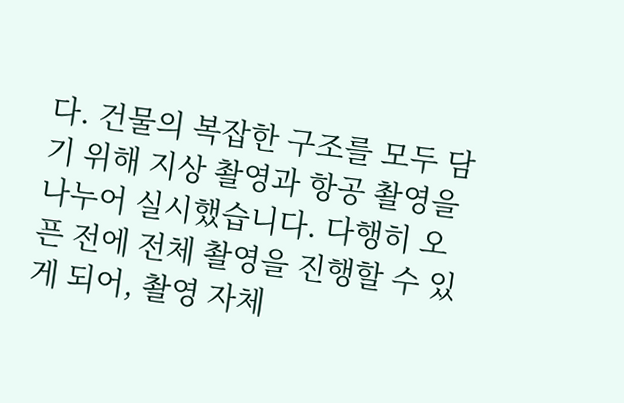다. 건물의 복잡한 구조를 모두 담기 위해 지상 촬영과 항공 촬영을 나누어 실시했습니다. 다행히 오픈 전에 전체 촬영을 진행할 수 있게 되어, 촬영 자체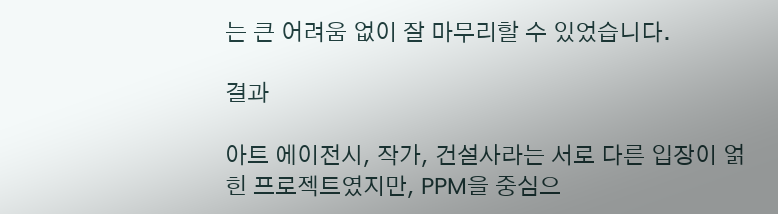는 큰 어려움 없이 잘 마무리할 수 있었습니다.

결과

아트 에이전시, 작가, 건설사라는 서로 다른 입장이 얽힌 프로젝트였지만, PPM을 중심으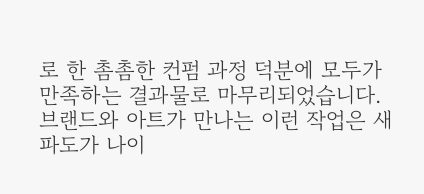로 한 촘촘한 컨펌 과정 덕분에 모두가 만족하는 결과물로 마무리되었습니다. 브랜드와 아트가 만나는 이런 작업은 새파도가 나이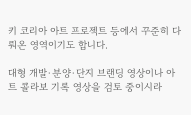키 코리아 아트 프로젝트 등에서 꾸준히 다뤄온 영역이기도 합니다.

대형 개발·분양·단지 브랜딩 영상이나 아트 콜라보 기록 영상을 검토 중이시라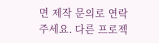면 제작 문의로 연락 주세요. 다른 프로젝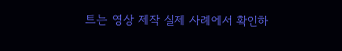트는 영상 제작 실제 사례에서 확인하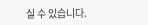실 수 있습니다.